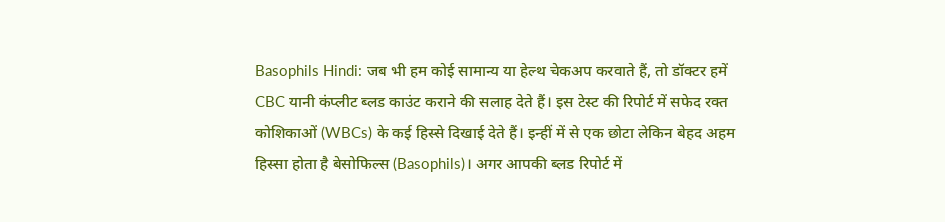Basophils Hindi: जब भी हम कोई सामान्य या हेल्थ चेकअप करवाते हैं, तो डॉक्टर हमें CBC यानी कंप्लीट ब्लड काउंट कराने की सलाह देते हैं। इस टेस्ट की रिपोर्ट में सफेद रक्त कोशिकाओं (WBCs) के कई हिस्से दिखाई देते हैं। इन्हीं में से एक छोटा लेकिन बेहद अहम हिस्सा होता है बेसोफिल्स (Basophils)। अगर आपकी ब्लड रिपोर्ट में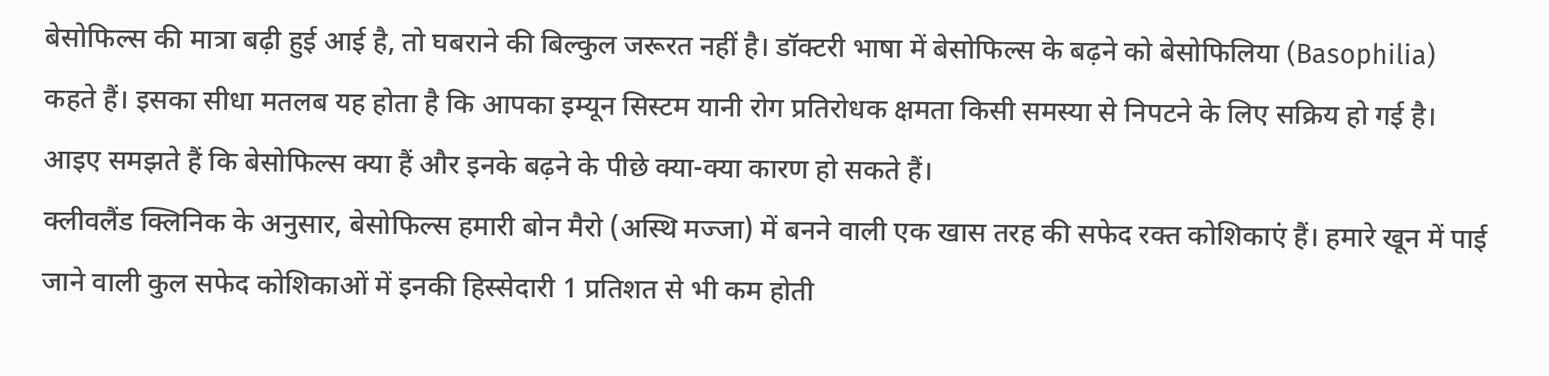बेसोफिल्स की मात्रा बढ़ी हुई आई है, तो घबराने की बिल्कुल जरूरत नहीं है। डॉक्टरी भाषा में बेसोफिल्स के बढ़ने को बेसोफिलिया (Basophilia) कहते हैं। इसका सीधा मतलब यह होता है कि आपका इम्यून सिस्टम यानी रोग प्रतिरोधक क्षमता किसी समस्या से निपटने के लिए सक्रिय हो गई है। आइए समझते हैं कि बेसोफिल्स क्या हैं और इनके बढ़ने के पीछे क्या-क्या कारण हो सकते हैं।
क्लीवलैंड क्लिनिक के अनुसार, बेसोफिल्स हमारी बोन मैरो (अस्थि मज्जा) में बनने वाली एक खास तरह की सफेद रक्त कोशिकाएं हैं। हमारे खून में पाई जाने वाली कुल सफेद कोशिकाओं में इनकी हिस्सेदारी 1 प्रतिशत से भी कम होती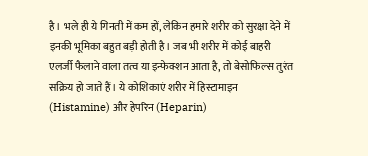है। भले ही ये गिनती में कम हों, लेकिन हमारे शरीर को सुरक्षा देने में इनकी भूमिका बहुत बड़ी होती है। जब भी शरीर में कोई बाहरी एलर्जी फैलाने वाला तत्व या इन्फेक्शन आता है, तो बेसोफिल्स तुरंत सक्रिय हो जाते हैं। ये कोशिकाएं शरीर में हिस्टामाइन (Histamine) और हेपरिन (Heparin)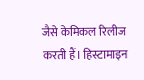जैसे केमिकल रिलीज करती हैं। हिस्टामाइन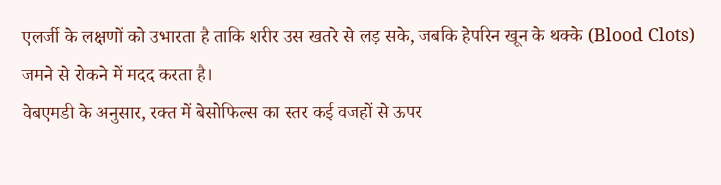एलर्जी के लक्षणों को उभारता है ताकि शरीर उस खतरे से लड़ सके, जबकि हेपरिन खून के थक्के (Blood Clots) जमने से रोकने में मदद करता है।
वेबएमडी के अनुसार, रक्त में बेसोफिल्स का स्तर कई वजहों से ऊपर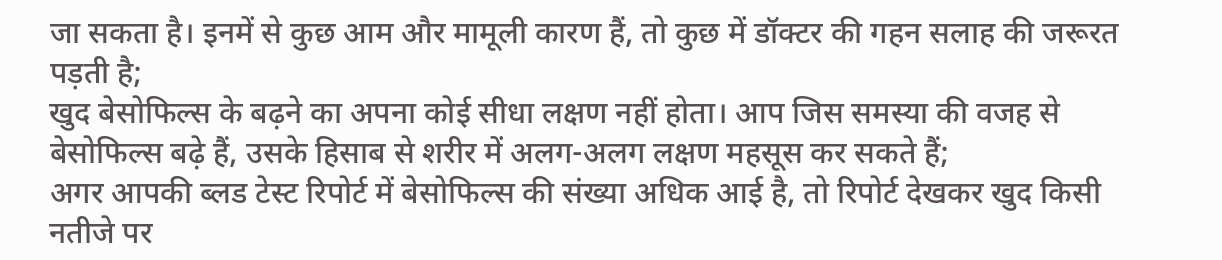जा सकता है। इनमें से कुछ आम और मामूली कारण हैं, तो कुछ में डॉक्टर की गहन सलाह की जरूरत पड़ती है;
खुद बेसोफिल्स के बढ़ने का अपना कोई सीधा लक्षण नहीं होता। आप जिस समस्या की वजह से बेसोफिल्स बढ़े हैं, उसके हिसाब से शरीर में अलग-अलग लक्षण महसूस कर सकते हैं;
अगर आपकी ब्लड टेस्ट रिपोर्ट में बेसोफिल्स की संख्या अधिक आई है, तो रिपोर्ट देखकर खुद किसी नतीजे पर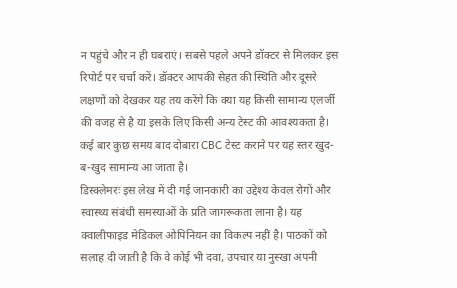न पहुंचे और न ही घबराएं। सबसे पहले अपने डॉक्टर से मिलकर इस रिपोर्ट पर चर्चा करें। डॉक्टर आपकी सेहत की स्थिति और दूसरे लक्षणों को देखकर यह तय करेंगे कि क्या यह किसी सामान्य एलर्जी की वजह से है या इसके लिए किसी अन्य टेस्ट की आवश्यकता है। कई बार कुछ समय बाद दोबारा CBC टेस्ट कराने पर यह स्तर खुद-ब-खुद सामान्य आ जाता है।
डिस्क्लेमरः इस लेख में दी गई जानकारी का उद्देश्य केवल रोगों और स्वास्थ्य संबंधी समस्याओं के प्रति जागरूकता लाना है। यह क्वालीफाइड मेडिकल ओपिनियन का विकल्प नहीं है। पाठकों को सलाह दी जाती है कि वे कोई भी दवा, उपचार या नुस्खा अपनी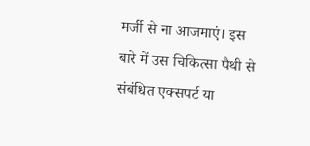मर्जी से ना आजमाएं। इस बारे में उस चिकित्सा पैथी से संबंधित एक्सपर्ट या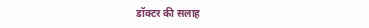डॉक्टर की सलाह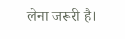लेना जरूरी है।